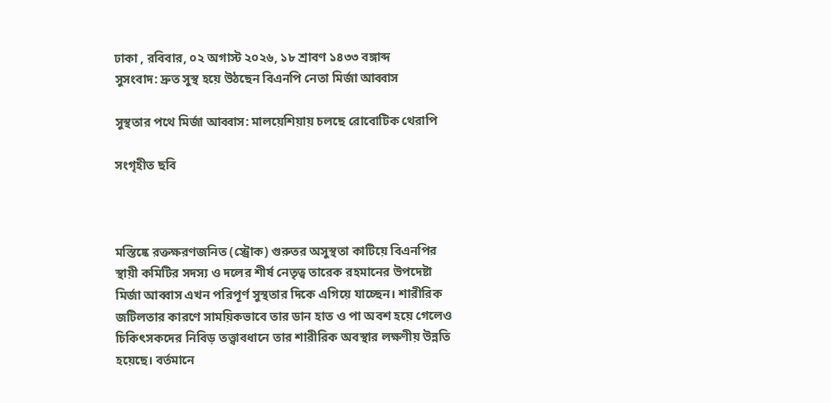ঢাকা , রবিবার, ০২ অগাস্ট ২০২৬, ১৮ শ্রাবণ ১৪৩৩ বঙ্গাব্দ
সুসংবাদ: দ্রুত সুস্থ হয়ে উঠছেন বিএনপি নেতা মির্জা আব্বাস

সুস্থতার পথে মির্জা আব্বাস: মালয়েশিয়ায় চলছে রোবোটিক থেরাপি

সংগৃহীত ছবি



মস্তিষ্কে রক্তক্ষরণজনিত (স্ট্রোক) গুরুতর অসুস্থতা কাটিয়ে বিএনপির স্থায়ী কমিটির সদস্য ও দলের শীর্ষ নেতৃত্ব তারেক রহমানের উপদেষ্টা মির্জা আব্বাস এখন পরিপূর্ণ সুস্থতার দিকে এগিয়ে যাচ্ছেন। শারীরিক জটিলতার কারণে সাময়িকভাবে তার ডান হাত ও পা অবশ হয়ে গেলেও চিকিৎসকদের নিবিড় তত্ত্বাবধানে তার শারীরিক অবস্থার লক্ষণীয় উন্নতি হয়েছে। বর্তমানে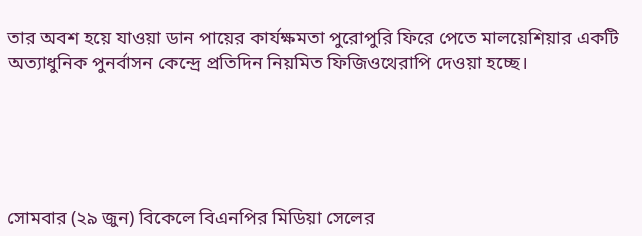তার অবশ হয়ে যাওয়া ডান পায়ের কার্যক্ষমতা পুরোপুরি ফিরে পেতে মালয়েশিয়ার একটি অত্যাধুনিক পুনর্বাসন কেন্দ্রে প্রতিদিন নিয়মিত ফিজিওথেরাপি দেওয়া হচ্ছে।





সোমবার (২৯ জুন) বিকেলে বিএনপির মিডিয়া সেলের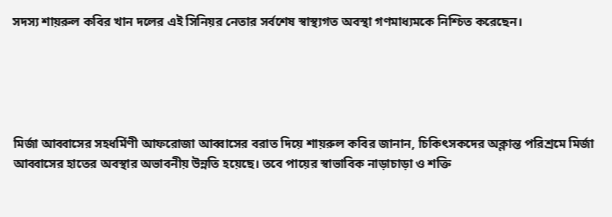সদস্য শায়রুল কবির খান দলের এই সিনিয়র নেতার সর্বশেষ স্বাস্থ্যগত অবস্থা গণমাধ্যমকে নিশ্চিত করেছেন।





মির্জা আব্বাসের সহধর্মিণী আফরোজা আব্বাসের বরাত দিয়ে শায়রুল কবির জানান, চিকিৎসকদের অক্লান্ত পরিশ্রমে মির্জা আব্বাসের হাতের অবস্থার অভাবনীয় উন্নতি হয়েছে। তবে পায়ের স্বাভাবিক নাড়াচাড়া ও শক্তি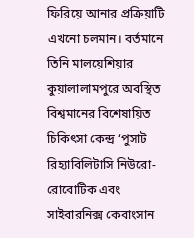ফিরিয়ে আনার প্রক্রিয়াটি এখনো চলমান। বর্তমানে তিনি মালয়েশিয়ার কুয়ালালামপুরে অবস্থিত বিশ্বমানের বিশেষায়িত চিকিৎসা কেন্দ্র ‘পুসাট রিহ্যাবিলিটাসি নিউরো-রোবোটিক এবং সাইবারনিক্স কেবাংসান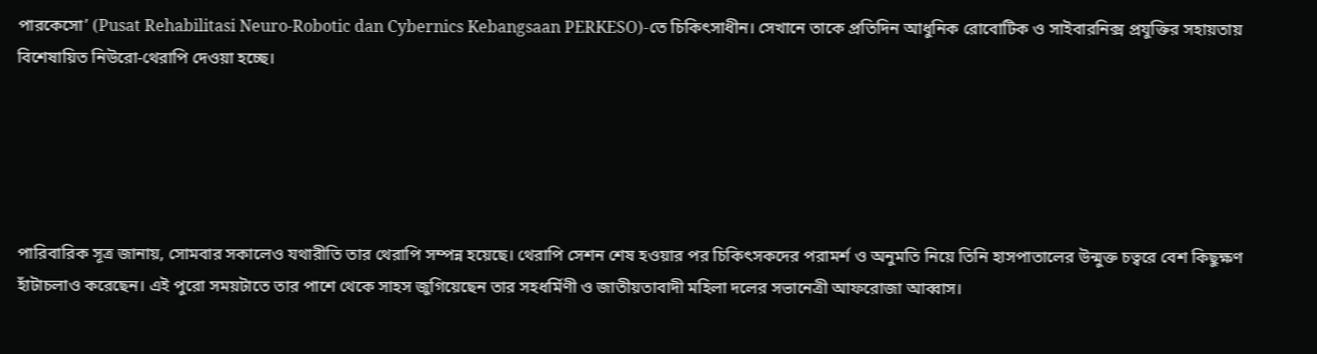পারকেসো’ (Pusat Rehabilitasi Neuro-Robotic dan Cybernics Kebangsaan PERKESO)-তে চিকিৎসাধীন। সেখানে তাকে প্রতিদিন আধুনিক রোবোটিক ও সাইবারনিক্স প্রযুক্তির সহায়তায় বিশেষায়িত নিউরো-থেরাপি দেওয়া হচ্ছে।





পারিবারিক সূত্র জানায়, সোমবার সকালেও যথারীতি তার থেরাপি সম্পন্ন হয়েছে। থেরাপি সেশন শেষ হওয়ার পর চিকিৎসকদের পরামর্শ ও অনুমতি নিয়ে তিনি হাসপাতালের উন্মুক্ত চত্বরে বেশ কিছুক্ষণ হাঁটাচলাও করেছেন। এই পুরো সময়টাতে তার পাশে থেকে সাহস জুগিয়েছেন তার সহধর্মিণী ও জাতীয়তাবাদী মহিলা দলের সভানেত্রী আফরোজা আব্বাস।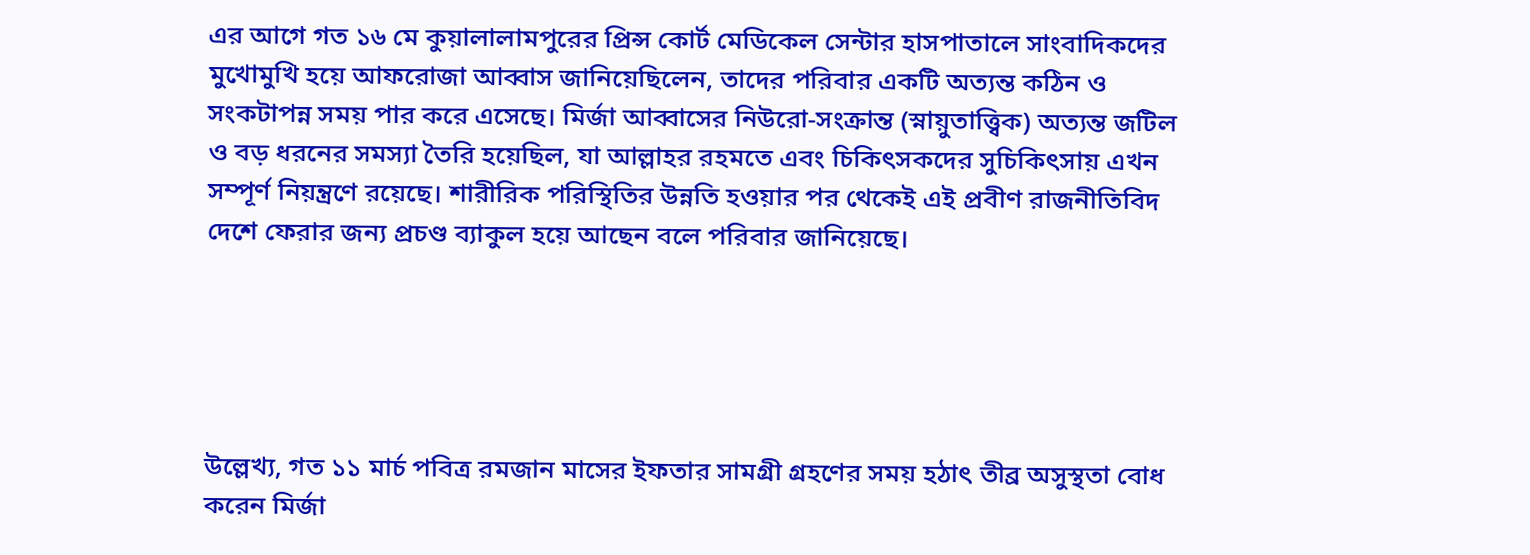এর আগে গত ১৬ মে কুয়ালালামপুরের প্রিন্স কোর্ট মেডিকেল সেন্টার হাসপাতালে সাংবাদিকদের মুখোমুখি হয়ে আফরোজা আব্বাস জানিয়েছিলেন, তাদের পরিবার একটি অত্যন্ত কঠিন ও সংকটাপন্ন সময় পার করে এসেছে। মির্জা আব্বাসের নিউরো-সংক্রান্ত (স্নায়ুতাত্ত্বিক) অত্যন্ত জটিল ও বড় ধরনের সমস্যা তৈরি হয়েছিল, যা আল্লাহর রহমতে এবং চিকিৎসকদের সুচিকিৎসায় এখন সম্পূর্ণ নিয়ন্ত্রণে রয়েছে। শারীরিক পরিস্থিতির উন্নতি হওয়ার পর থেকেই এই প্রবীণ রাজনীতিবিদ দেশে ফেরার জন্য প্রচণ্ড ব্যাকুল হয়ে আছেন বলে পরিবার জানিয়েছে।





উল্লেখ্য, গত ১১ মার্চ পবিত্র রমজান মাসের ইফতার সামগ্রী গ্রহণের সময় হঠাৎ তীব্র অসুস্থতা বোধ করেন মির্জা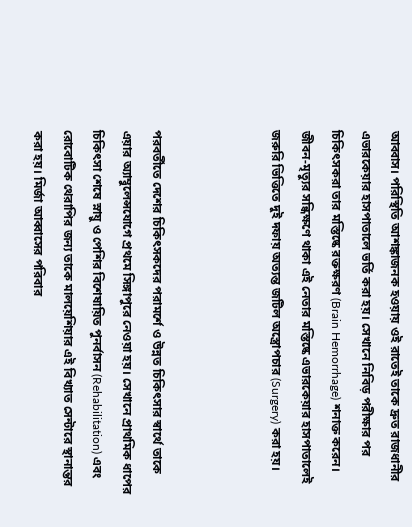আব্বাস। পরিস্থিতি আশঙ্কাজনক হওয়ায় ওই রাতেই তাকে দ্রুত রাজধানীর এভারকেয়ার হাসপাতালে ভর্তি করা হয়। সেখানে নিবিড় পরীক্ষার পর চিকিৎসকরা তার মস্তিষ্কে রক্তক্ষরণ (Brain Hemorrhage) শনাক্ত করেন। জীবন-মৃত্যুর সন্ধিক্ষণে থাকা এই নেতার মস্তিষ্কে এভারকেয়ার হাসপাতালেই জরুরি ভিত্তিতে দুই দফায় অত্যন্ত জটিল অস্ত্রোপচার (Surgery) করা হয়।



পরবর্তীতে দেশের চিকিৎসকদের পরামর্শে ও উন্নত চিকিৎসার স্বার্থে তাকে এয়ার অ্যাম্বুলেন্সযোগে প্রথমে সিঙ্গাপুরে নেওয়া হয়। সেখানে প্রাথমিক ধাপের চিকিৎসা শেষে স্নায়ু ও পেশির বিশেষায়িত পুনর্বাসন (Rehabilitation) এবং রোবোটিক থেরাপির জন্য তাকে মালয়েশিয়ার এই বিখ্যাত সেন্টারে স্থানান্তর করা হয়। মির্জা আব্বাসের পরিবার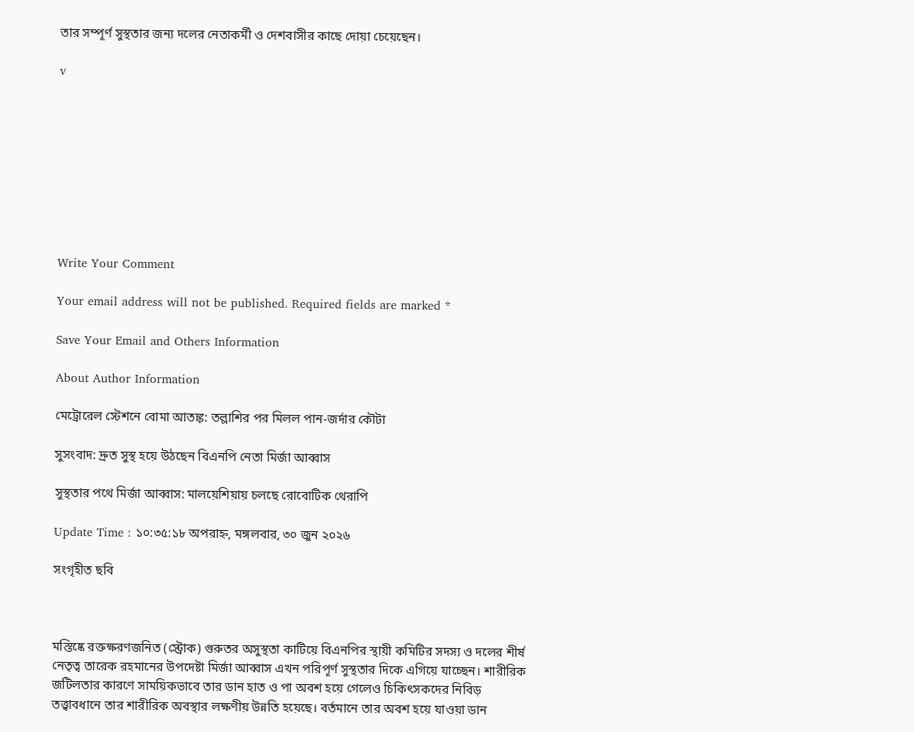তার সম্পূর্ণ সুস্থতার জন্য দলের নেতাকর্মী ও দেশবাসীর কাছে দোয়া চেয়েছেন।

v









Write Your Comment

Your email address will not be published. Required fields are marked *

Save Your Email and Others Information

About Author Information

মেট্রোরেল স্টেশনে বোমা আতঙ্ক: তল্লাশির পর মিলল পান-জর্দার কৌটা

সুসংবাদ: দ্রুত সুস্থ হয়ে উঠছেন বিএনপি নেতা মির্জা আব্বাস

সুস্থতার পথে মির্জা আব্বাস: মালয়েশিয়ায় চলছে রোবোটিক থেরাপি

Update Time : ১০:৩৫:১৮ অপরাহ্ন, মঙ্গলবার, ৩০ জুন ২০২৬

সংগৃহীত ছবি



মস্তিষ্কে রক্তক্ষরণজনিত (স্ট্রোক) গুরুতর অসুস্থতা কাটিয়ে বিএনপির স্থায়ী কমিটির সদস্য ও দলের শীর্ষ নেতৃত্ব তারেক রহমানের উপদেষ্টা মির্জা আব্বাস এখন পরিপূর্ণ সুস্থতার দিকে এগিয়ে যাচ্ছেন। শারীরিক জটিলতার কারণে সাময়িকভাবে তার ডান হাত ও পা অবশ হয়ে গেলেও চিকিৎসকদের নিবিড় তত্ত্বাবধানে তার শারীরিক অবস্থার লক্ষণীয় উন্নতি হয়েছে। বর্তমানে তার অবশ হয়ে যাওয়া ডান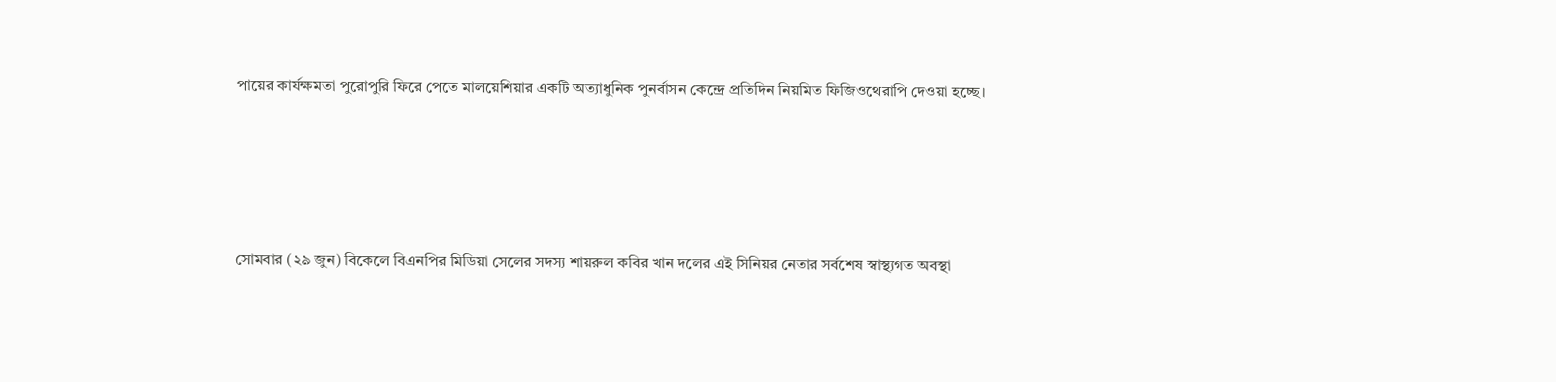পায়ের কার্যক্ষমতা পুরোপুরি ফিরে পেতে মালয়েশিয়ার একটি অত্যাধুনিক পুনর্বাসন কেন্দ্রে প্রতিদিন নিয়মিত ফিজিওথেরাপি দেওয়া হচ্ছে।





সোমবার (২৯ জুন) বিকেলে বিএনপির মিডিয়া সেলের সদস্য শায়রুল কবির খান দলের এই সিনিয়র নেতার সর্বশেষ স্বাস্থ্যগত অবস্থা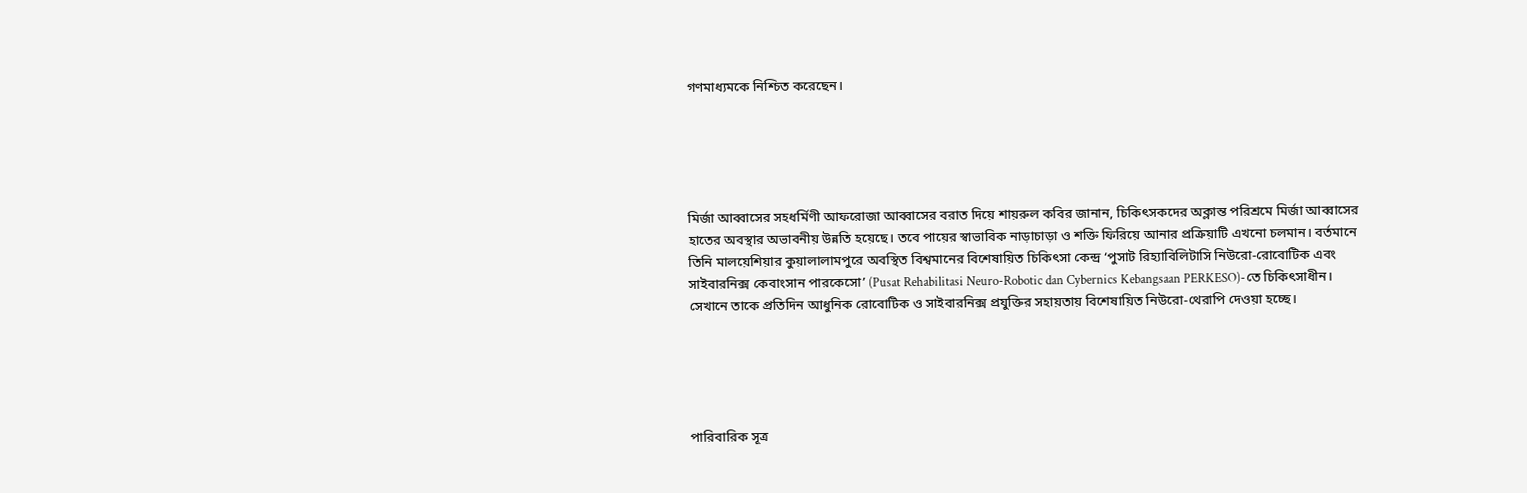গণমাধ্যমকে নিশ্চিত করেছেন।





মির্জা আব্বাসের সহধর্মিণী আফরোজা আব্বাসের বরাত দিয়ে শায়রুল কবির জানান, চিকিৎসকদের অক্লান্ত পরিশ্রমে মির্জা আব্বাসের হাতের অবস্থার অভাবনীয় উন্নতি হয়েছে। তবে পায়ের স্বাভাবিক নাড়াচাড়া ও শক্তি ফিরিয়ে আনার প্রক্রিয়াটি এখনো চলমান। বর্তমানে তিনি মালয়েশিয়ার কুয়ালালামপুরে অবস্থিত বিশ্বমানের বিশেষায়িত চিকিৎসা কেন্দ্র ‘পুসাট রিহ্যাবিলিটাসি নিউরো-রোবোটিক এবং সাইবারনিক্স কেবাংসান পারকেসো’ (Pusat Rehabilitasi Neuro-Robotic dan Cybernics Kebangsaan PERKESO)-তে চিকিৎসাধীন। সেখানে তাকে প্রতিদিন আধুনিক রোবোটিক ও সাইবারনিক্স প্রযুক্তির সহায়তায় বিশেষায়িত নিউরো-থেরাপি দেওয়া হচ্ছে।





পারিবারিক সূত্র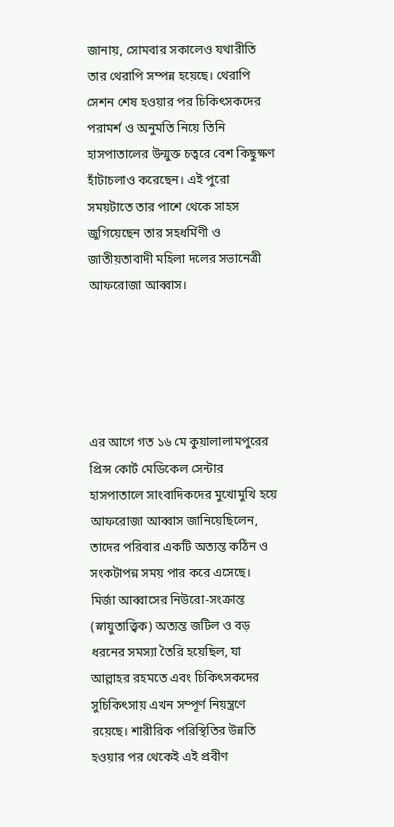জানায়, সোমবার সকালেও যথারীতি তার থেরাপি সম্পন্ন হয়েছে। থেরাপি সেশন শেষ হওয়ার পর চিকিৎসকদের পরামর্শ ও অনুমতি নিয়ে তিনি হাসপাতালের উন্মুক্ত চত্বরে বেশ কিছুক্ষণ হাঁটাচলাও করেছেন। এই পুরো সময়টাতে তার পাশে থেকে সাহস জুগিয়েছেন তার সহধর্মিণী ও জাতীয়তাবাদী মহিলা দলের সভানেত্রী আফরোজা আব্বাস।





এর আগে গত ১৬ মে কুয়ালালামপুরের প্রিন্স কোর্ট মেডিকেল সেন্টার হাসপাতালে সাংবাদিকদের মুখোমুখি হয়ে আফরোজা আব্বাস জানিয়েছিলেন, তাদের পরিবার একটি অত্যন্ত কঠিন ও সংকটাপন্ন সময় পার করে এসেছে। মির্জা আব্বাসের নিউরো-সংক্রান্ত (স্নায়ুতাত্ত্বিক) অত্যন্ত জটিল ও বড় ধরনের সমস্যা তৈরি হয়েছিল, যা আল্লাহর রহমতে এবং চিকিৎসকদের সুচিকিৎসায় এখন সম্পূর্ণ নিয়ন্ত্রণে রয়েছে। শারীরিক পরিস্থিতির উন্নতি হওয়ার পর থেকেই এই প্রবীণ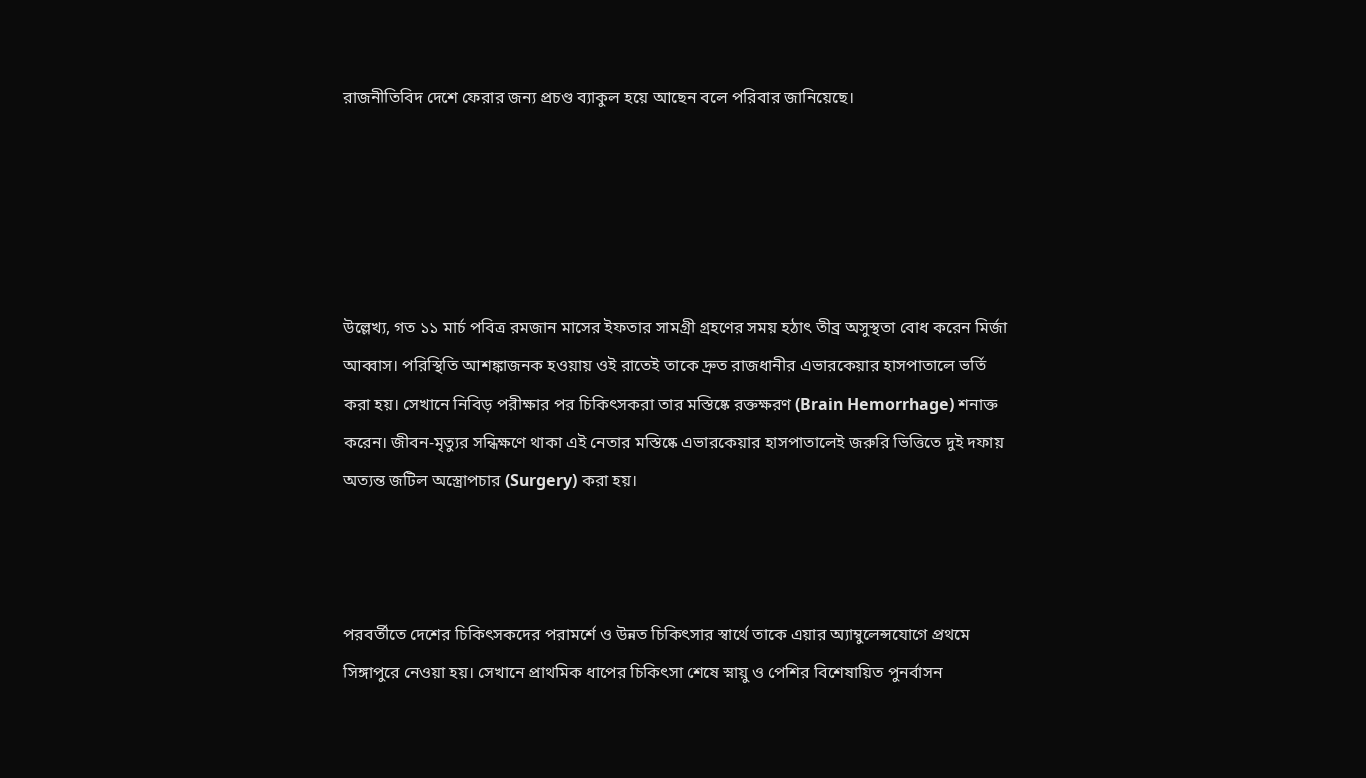রাজনীতিবিদ দেশে ফেরার জন্য প্রচণ্ড ব্যাকুল হয়ে আছেন বলে পরিবার জানিয়েছে।





উল্লেখ্য, গত ১১ মার্চ পবিত্র রমজান মাসের ইফতার সামগ্রী গ্রহণের সময় হঠাৎ তীব্র অসুস্থতা বোধ করেন মির্জা আব্বাস। পরিস্থিতি আশঙ্কাজনক হওয়ায় ওই রাতেই তাকে দ্রুত রাজধানীর এভারকেয়ার হাসপাতালে ভর্তি করা হয়। সেখানে নিবিড় পরীক্ষার পর চিকিৎসকরা তার মস্তিষ্কে রক্তক্ষরণ (Brain Hemorrhage) শনাক্ত করেন। জীবন-মৃত্যুর সন্ধিক্ষণে থাকা এই নেতার মস্তিষ্কে এভারকেয়ার হাসপাতালেই জরুরি ভিত্তিতে দুই দফায় অত্যন্ত জটিল অস্ত্রোপচার (Surgery) করা হয়।



পরবর্তীতে দেশের চিকিৎসকদের পরামর্শে ও উন্নত চিকিৎসার স্বার্থে তাকে এয়ার অ্যাম্বুলেন্সযোগে প্রথমে সিঙ্গাপুরে নেওয়া হয়। সেখানে প্রাথমিক ধাপের চিকিৎসা শেষে স্নায়ু ও পেশির বিশেষায়িত পুনর্বাসন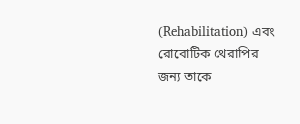(Rehabilitation) এবং রোবোটিক থেরাপির জন্য তাকে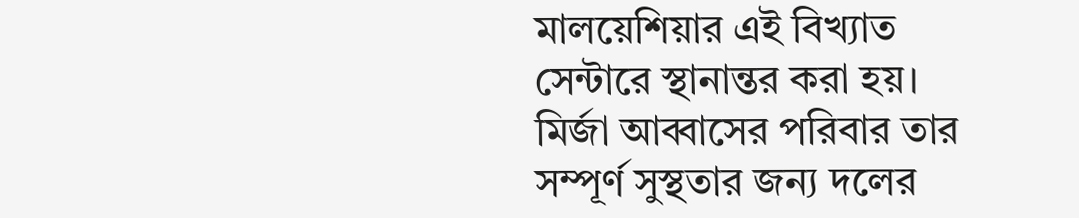মালয়েশিয়ার এই বিখ্যাত সেন্টারে স্থানান্তর করা হয়। মির্জা আব্বাসের পরিবার তার সম্পূর্ণ সুস্থতার জন্য দলের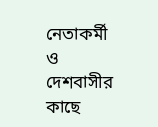নেতাকর্মী ও দেশবাসীর কাছে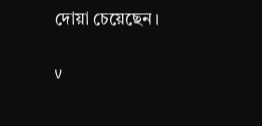দোয়া চেয়েছেন।

v